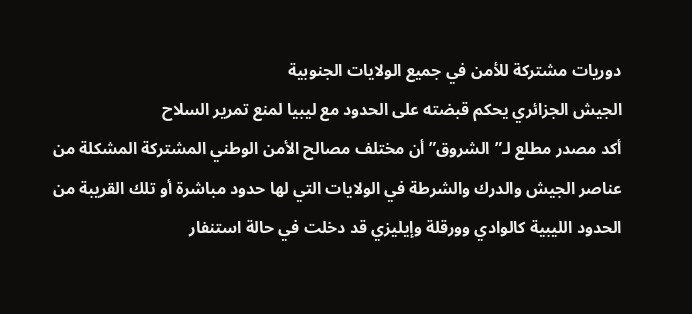دوريات مشتركة للأمن في جميع الولايات الجنوبية
الجيش الجزائري يحكم قبضته على الحدود مع ليبيا لمنع تمرير السلاح
أكد مصدر مطلع لـ”الشروق” أن مختلف مصالح الأمن الوطني المشتركة المشكلة من عناصر الجيش والدرك والشرطة في الولايات التي لها حدود مباشرة أو تلك القريبة من الحدود الليبية كالوادي وورقلة وإيليزي قد دخلت في حالة استنفار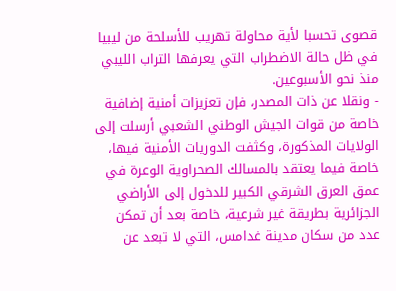قصوى تحسبا لأية محاولة تهريب للأسلحة من ليبيا في ظل حالة الاضطراب التي يعرفها التراب الليبي منذ نحو الأسبوعين.
- ونقلا عن ذات المصدر، فإن تعزيزات أمنية إضافية خاصة من قوات الجيش الوطني الشعبي أرسلت إلى الولايات المذكورة، وكثفت الدوريات الأمنية فيها، خاصة فيما يعتقد بالمسالك الصحراوية الوعرة في عمق العرق الشرقي الكبير للدخول إلى الأراضي الجزائرية بطريقة غير شرعية، خاصة بعد أن تمكن عدد من سكان مدينة غدامس، التي لا تبعد عن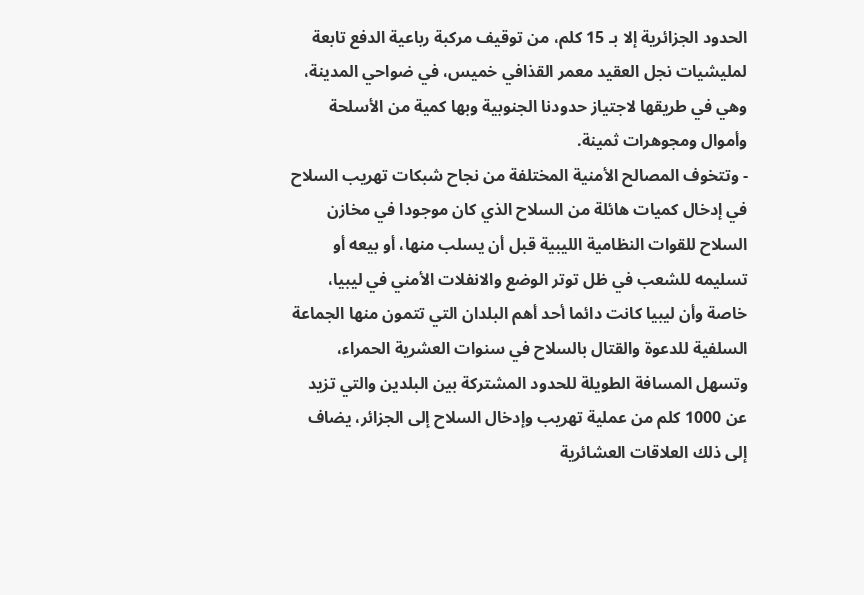الحدود الجزائرية إلا بـ 15 كلم، من توقيف مركبة رباعية الدفع تابعة لمليشيات نجل العقيد معمر القذافي خميس، في ضواحي المدينة، وهي في طريقها لاجتياز حدودنا الجنوبية وبها كمية من الأسلحة وأموال ومجوهرات ثمينة.
- وتتخوف المصالح الأمنية المختلفة من نجاح شبكات تهريب السلاح في إدخال كميات هائلة من السلاح الذي كان موجودا في مخازن السلاح للقوات النظامية الليبية قبل أن يسلب منها، أو بيعه أو تسليمه للشعب في ظل توتر الوضع والانفلات الأمني في ليبيا، خاصة وأن ليبيا كانت دائما أحد أهم البلدان التي تتمون منها الجماعة السلفية للدعوة والقتال بالسلاح في سنوات العشرية الحمراء، وتسهل المسافة الطويلة للحدود المشتركة بين البلدين والتي تزيد عن 1000 كلم من عملية تهريب وإدخال السلاح إلى الجزائر، يضاف إلى ذلك العلاقات العشائرية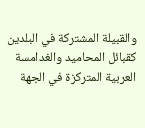والقبيلة المشتركة في البلدين كقبائل المحاميد والغدامسة العربية المتركزة في الجهة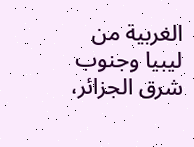الغربية من ليبيا وجنوب شرق الجزائر،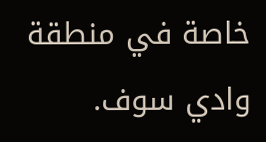خاصة في منطقة وادي سوف.